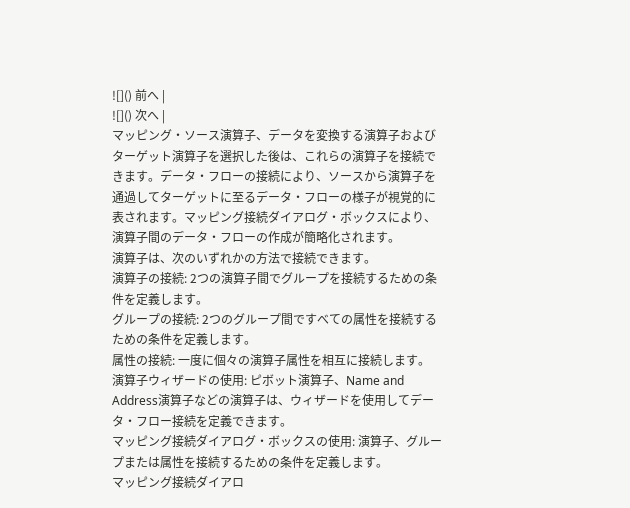![]() 前へ |
![]() 次へ |
マッピング・ソース演算子、データを変換する演算子およびターゲット演算子を選択した後は、これらの演算子を接続できます。データ・フローの接続により、ソースから演算子を通過してターゲットに至るデータ・フローの様子が視覚的に表されます。マッピング接続ダイアログ・ボックスにより、演算子間のデータ・フローの作成が簡略化されます。
演算子は、次のいずれかの方法で接続できます。
演算子の接続: 2つの演算子間でグループを接続するための条件を定義します。
グループの接続: 2つのグループ間ですべての属性を接続するための条件を定義します。
属性の接続: 一度に個々の演算子属性を相互に接続します。
演算子ウィザードの使用: ピボット演算子、Name and Address演算子などの演算子は、ウィザードを使用してデータ・フロー接続を定義できます。
マッピング接続ダイアログ・ボックスの使用: 演算子、グループまたは属性を接続するための条件を定義します。
マッピング接続ダイアロ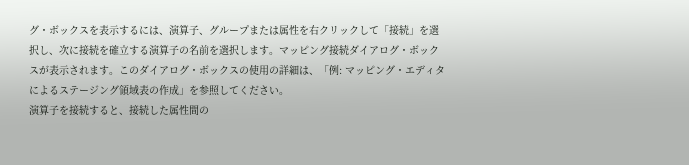グ・ボックスを表示するには、演算子、グループまたは属性を右クリックして「接続」を選択し、次に接続を確立する演算子の名前を選択します。マッピング接続ダイアログ・ボックスが表示されます。このダイアログ・ボックスの使用の詳細は、「例: マッピング・エディタによるステージング領域表の作成」を参照してください。
演算子を接続すると、接続した属性間の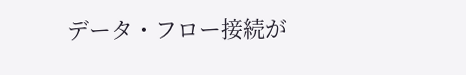データ・フロー接続が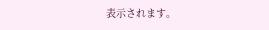表示されます。